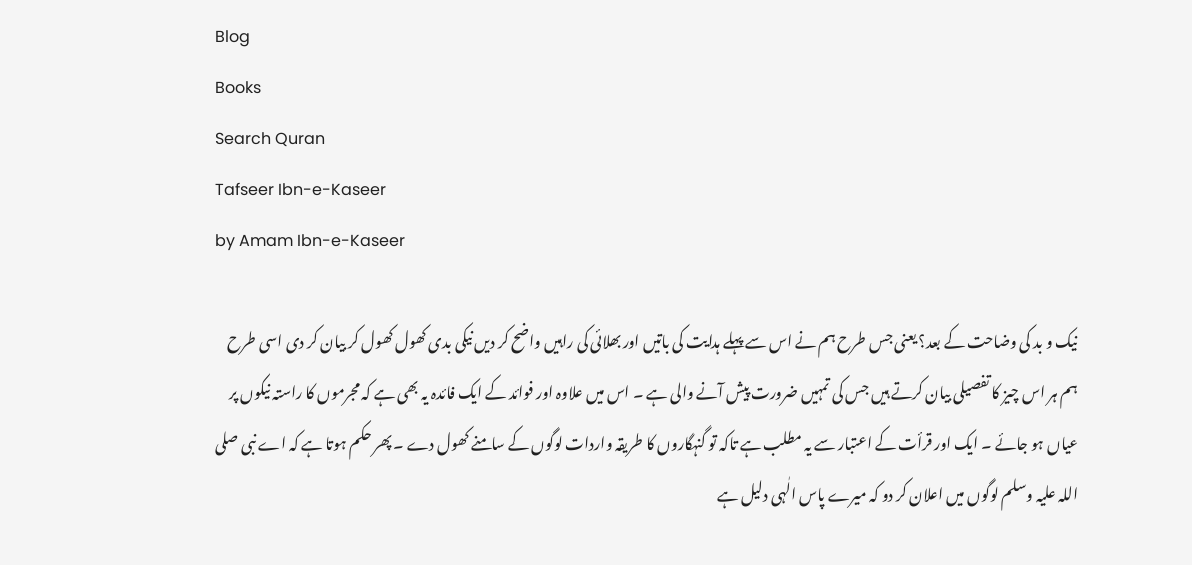Blog
Books
Search Quran
Tafseer Ibn-e-Kaseer
by Amam Ibn-e-Kaseer

نیک و بد کی وضاحت کے بعد؟ یعنی جس طرح ہم نے اس سے پہلے ہدایت کی باتیں اور بھلائی کی راہیں واضح کر دیں نیکی بدی کھول کھول کر بیان کر دی اسی طرح ہم ہر اس چیز کا تفصیلی بیان کرتے ہیں جس کی تمہیں ضرورت پیش آنے والی ہے ۔ اس میں علاوہ اور فوائد کے ایک فائدہ یہ بھی ہے کہ مجرموں کا راستہ نیکوں پر عیاں ہو جائے ۔ ایک اور قرأت کے اعتبار سے یہ مطلب ہے تاکہ تو گنہگاروں کا طریقہ واردات لوگوں کے سامنے کھول دے ۔ پھر حکم ہوتا ہے کہ اے نبی صلی اللہ علیہ وسلم لوگوں میں اعلان کر دو کہ میرے پاس الٰہی دلیل ہے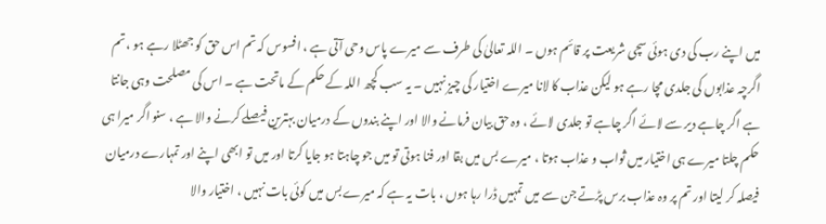میں اپنے رب کی دی ہوئی سچی شریعت پر قائم ہوں ۔ اللہ تعالیٰ کی طرف سے میرے پاس وحی آتی ہے ، افسوس کہ تم اس حق کو جھٹلا رہے ہو ، تم اگرچہ عذابوں کی جلدی مچا رہے ہو لیکن عذاب کا لانا میرے اختیار کی چیز نہیں ۔ یہ سب کچھ اللہ کے حکم کے ماتحت ہے ۔ اس کی مصلحت وہی جانتا ہے اگر چاہے دیر سے لائے اگر چاہے تو جلدی لائے ، وہ حق بیان فرمانے والا اور اپنے بندوں کے درمیان بہترین فیصلے کرنے والا ہے ، سنو اگر میرا ہی حکم چلتا میرے ہی اختیار میں ثواب و عذاب ہوتا ، میرے بس میں بقا اور فنا ہوتی تو میں جو چاہتا ہو جایا کرتا اور میں تو ابھی اپنے اور تمہارے درمیان فیصلہ کر لیتا اور تم پر وہ عذاب برس پڑتے جن سے میں تمہیں ڈرا رہا ہوں ، بات یہ ہے کہ میرے بس میں کوئی بات نہیں ، اختیار والا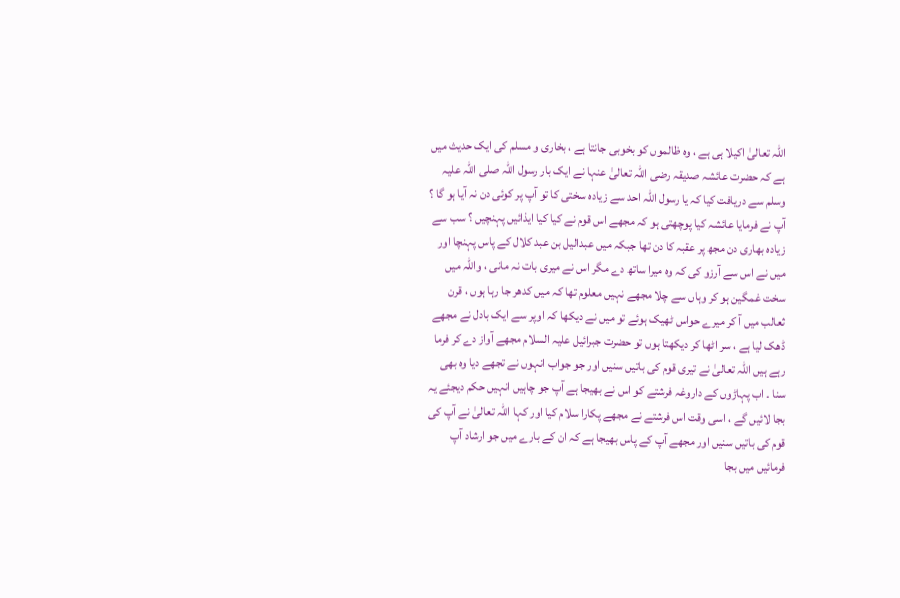اللہ تعالیٰ اکیلا ہی ہے ، وہ ظالموں کو بخوبی جانتا ہے ، بخاری و مسلم کی ایک حدیث میں ہے کہ حضرت عائشہ صدیقہ رضی اللہ تعالیٰ عنہا نے ایک بار رسول اللہ صلی اللہ علیہ وسلم سے دریافت کیا کہ یا رسول اللہ احد سے زیادہ سختی کا تو آپ پر کوئی دن نہ آیا ہو گا ؟ آپ نے فرمایا عائشہ کیا پوچھتی ہو کہ مجھے اس قوم نے کیا کیا ایذائیں پہنچیں ؟ سب سے زیادہ بھاری دن مجھ پر عقبہ کا دن تھا جبکہ میں عبدالیل بن عبد کلال کے پاس پہنچا اور میں نے اس سے آرزو کی کہ وہ میرا ساتھ دے مگر اس نے میری بات نہ مانی ، واللہ میں سخت غمگین ہو کر وہاں سے چلا مجھے نہیں معلوم تھا کہ میں کدھر جا رہا ہوں ، قرن ثعالب میں آ کر میرے حواس ٹھیک ہوئے تو میں نے دیکھا کہ اوپر سے ایک بادل نے مجھے ڈھک لیا ہے ، سر اٹھا کر دیکھتا ہوں تو حضرت جبرائیل علیہ السلام مجھے آواز دے کر فرما رہے ہیں اللہ تعالیٰ نے تیری قوم کی باتیں سنیں اور جو جواب انہوں نے تجھے دیا وہ بھی سنا ۔ اب پہاڑوں کے داروغہ فرشتے کو اس نے بھیجا ہے آپ جو چاہیں انہیں حکم دیجئے یہ بجا لائیں گے ، اسی وقت اس فرشتے نے مجھے پکارا سلام کیا اور کہا اللہ تعالیٰ نے آپ کی قوم کی باتیں سنیں اور مجھے آپ کے پاس بھیجا ہے کہ ان کے بارے میں جو ارشاد آپ فرمائیں میں بجا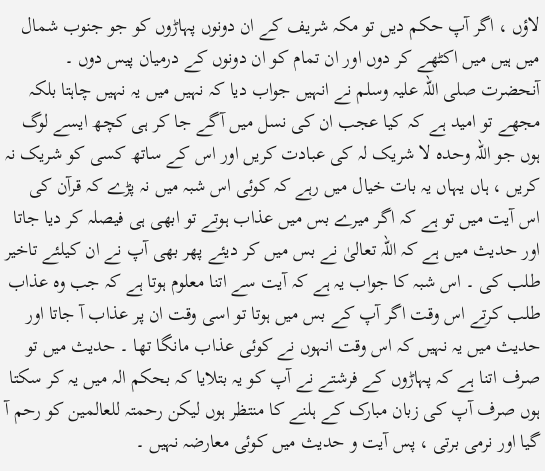لاؤں ، اگر آپ حکم دیں تو مکہ شریف کے ان دونوں پہاڑوں کو جو جنوب شمال میں ہیں میں اکٹھے کر دوں اور ان تمام کو ان دونوں کے درمیان پیس دوں ۔ آنحضرت صلی اللہ علیہ وسلم نے انہیں جواب دیا کہ نہیں میں یہ نہیں چاہتا بلکہ مجھے تو امید ہے کہ کیا عجب ان کی نسل میں آگے جا کر ہی کچھ ایسے لوگ ہوں جو اللہ وحدہ لا شریک لہ کی عبادت کریں اور اس کے ساتھ کسی کو شریک نہ کریں ، ہاں یہاں یہ بات خیال میں رہے کہ کوئی اس شبہ میں نہ پڑے کہ قرآن کی اس آیت میں تو ہے کہ اگر میرے بس میں عذاب ہوتے تو ابھی ہی فیصلہ کر دیا جاتا اور حدیث میں ہے کہ اللہ تعالیٰ نے بس میں کر دیئے پھر بھی آپ نے ان کیلئے تاخیر طلب کی ۔ اس شبہ کا جواب یہ ہے کہ آیت سے اتنا معلوم ہوتا ہے کہ جب وہ عذاب طلب کرتے اس وقت اگر آپ کے بس میں ہوتا تو اسی وقت ان پر عذاب آ جاتا اور حدیث میں یہ نہیں کہ اس وقت انہوں نے کوئی عذاب مانگا تھا ۔ حدیث میں تو صرف اتنا ہے کہ پہاڑوں کے فرشتے نے آپ کو یہ بتلایا کہ بحکم الہ میں یہ کر سکتا ہوں صرف آپ کی زبان مبارک کے ہلنے کا منتظر ہوں لیکن رحمتہ للعالمین کو رحم آ گیا اور نرمی برتی ، پس آیت و حدیث میں کوئی معارضہ نہیں ۔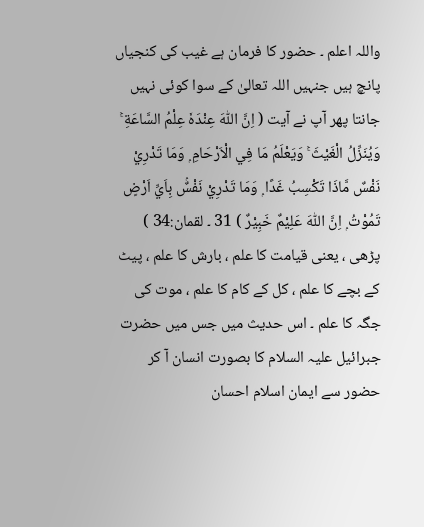واللہ اعلم ۔ حضور کا فرمان ہے غیب کی کنجیاں پانچ ہیں جنہیں اللہ تعالیٰ کے سوا کوئی نہیں جانتا پھر آپ نے آیت ( اِنَّ اللّٰهَ عِنْدَهٗ عِلْمُ السَّاعَةِ ۚ وَيُنَزِّلُ الْغَيْثَ ۚ وَيَعْلَمُ مَا فِي الْاَرْحَامِ ۭ وَمَا تَدْرِيْ نَفْسٌ مَّاذَا تَكْسِبُ غَدًا ۭ وَمَا تَدْرِيْ نَفْسٌۢ بِاَيِّ اَرْضٍ تَمُوْتُ ۭ اِنَّ اللّٰهَ عَلِيْمٌ خَبِيْرٌ ) 31 ۔ لقمان:34 ) پڑھی ، یعنی قیامت کا علم ، بارش کا علم ، پیٹ کے بچے کا علم ، کل کے کام کا علم ، موت کی جگہ کا علم ۔ اس حدیث میں جس میں حضرت جبرائیل علیہ السلام کا بصورت انسان آ کر حضور سے ایمان اسلام احسان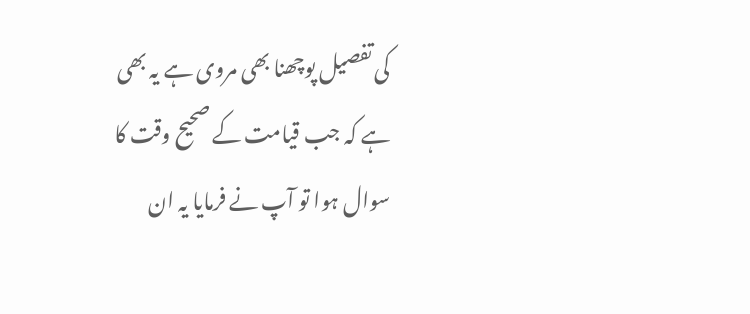کی تفصیل پوچھنا بھی مروی ہے یہ بھی ہے کہ جب قیامت کے صحیح وقت کا سوال ہوا تو آپ نے فرمایا یہ ان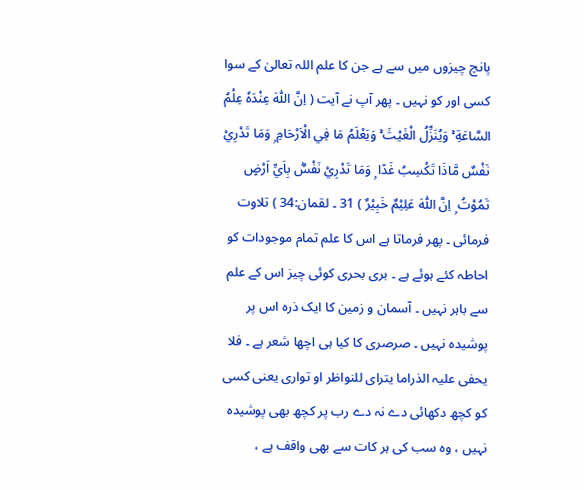پانچ چیزوں میں سے ہے جن کا علم اللہ تعالیٰ کے سوا کسی اور کو نہیں ۔ پھر آپ نے آیت ( اِنَّ اللّٰهَ عِنْدَهٗ عِلْمُ السَّاعَةِ ۚ وَيُنَزِّلُ الْغَيْثَ ۚ وَيَعْلَمُ مَا فِي الْاَرْحَامِ ۭ وَمَا تَدْرِيْ نَفْسٌ مَّاذَا تَكْسِبُ غَدًا ۭ وَمَا تَدْرِيْ نَفْسٌۢ بِاَيِّ اَرْضٍ تَمُوْتُ ۭ اِنَّ اللّٰهَ عَلِيْمٌ خَبِيْرٌ ) 31 ۔ لقمان:34 ) تلاوت فرمائی ۔ پھر فرماتا ہے اس کا علم تمام موجودات کو احاطہ کئے ہوئے ہے ۔ بری بحری کوئی چیز اس کے علم سے باہر نہیں ۔ آسمان و زمین کا ایک ذرہ اس پر پوشیدہ نہیں ۔ صرصری کا کیا ہی اچھا شعر ہے ۔ فلا یحفی علیہ الذراما یترای للنواظر او تواری یعنی کسی کو کچھ دکھائی دے نہ دے رب پر کچھ بھی پوشیدہ نہیں ، وہ سب کی ہر کات سے بھی واقف ہے ،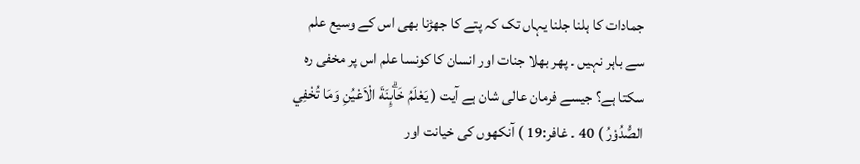جمادات کا ہلنا جلنا یہاں تک کہ پتے کا جھڑنا بھی اس کے وسیع علم سے باہر نہیں ۔ پھر بھلا جنات اور انسان کا کونسا علم اس پر مخفی رہ سکتا ہے؟ جیسے فرمان عالی شان ہے آیت ( يَعْلَمُ خَاۗىِٕنَةَ الْاَعْيُنِ وَمَا تُخْفِي الصُّدُوْرُ ) 40 ۔ غافر:19 ) آنکھوں کی خیانت اور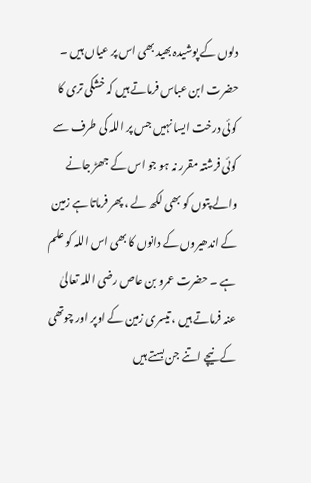دلوں کے پوشیدہ بھید بھی اس پر عیاں ہیں ۔ حضرت ابن عباس فرماتے ہیں کہ خشکی تری کا کوئی درخت ایسا نہیں جس پر اللہ کی طرف سے کوئی فرشتہ مقرر نہ ہو جو اس کے جھڑ جانے والے پتوں کو بھی لکھ لے ، پھر فرماتا ہے زمین کے اندھیروں کے دانوں کا بھی اس اللہ کو علم ہے ۔ حضرت عمرو بن عاص رضی اللہ تعالیٰ عنہ فرماتے ہیں ، تیسری زمین کے اوپر اور چوتھی کے نیچے اتنے جن بستے ہیں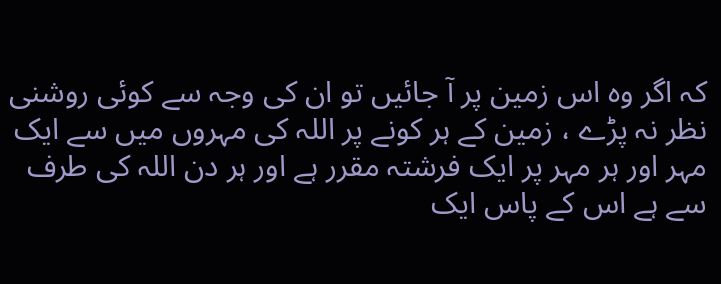کہ اگر وہ اس زمین پر آ جائیں تو ان کی وجہ سے کوئی روشنی نظر نہ پڑے ، زمین کے ہر کونے پر اللہ کی مہروں میں سے ایک مہر اور ہر مہر پر ایک فرشتہ مقرر ہے اور ہر دن اللہ کی طرف سے ہے اس کے پاس ایک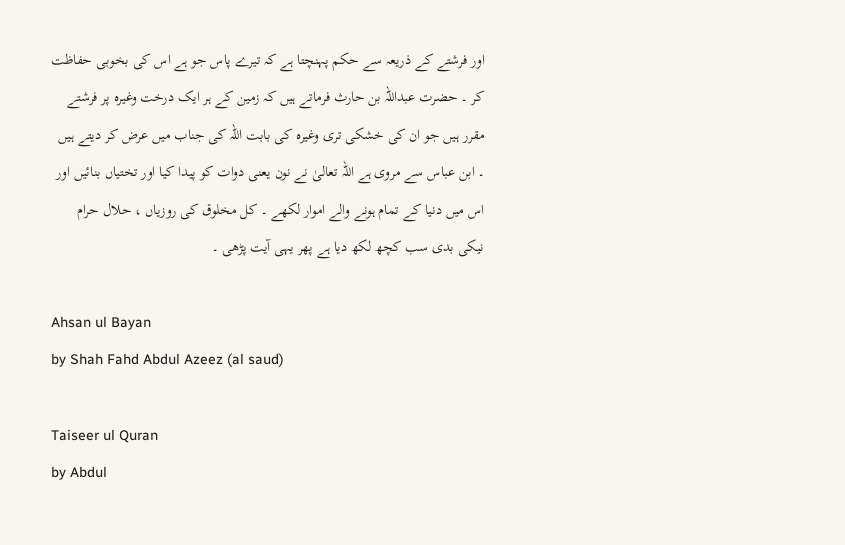اور فرشتے کے ذریعہ سے حکم پہنچتا ہے کہ تیرے پاس جو ہے اس کی بخوبی حفاظت کر ۔ حضرت عبداللہ بن حارث فرماتے ہیں کہ زمین کے ہر ایک درخت وغیرہ پر فرشتے مقرر ہیں جو ان کی خشکی تری وغیرہ کی بابت اللہ کی جناب میں عرض کر دیتے ہیں ۔ ابن عباس سے مروی ہے اللہ تعالیٰ نے نون یعنی دوات کو پیدا کیا اور تختیاں بنائیں اور اس میں دنیا کے تمام ہونے والے اموار لکھے ۔ کل مخلوق کی روزیاں ، حلال حرام نیکی بدی سب کچھ لکھ دیا ہے پھر یہی آیت پڑھی ۔

Ahsan ul Bayan
by Shah Fahd Abdul Azeez (al saud)

Taiseer ul Quran
by Abdul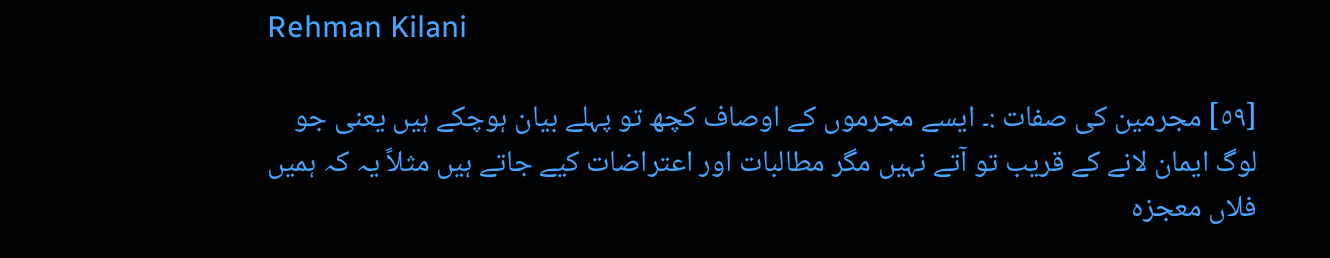Rehman Kilani

[٥٩] مجرمین کی صفات :۔ ایسے مجرموں کے اوصاف کچھ تو پہلے بیان ہوچکے ہیں یعنی جو لوگ ایمان لانے کے قریب تو آتے نہیں مگر مطالبات اور اعتراضات کیے جاتے ہیں مثلاً یہ کہ ہمیں فلاں معجزہ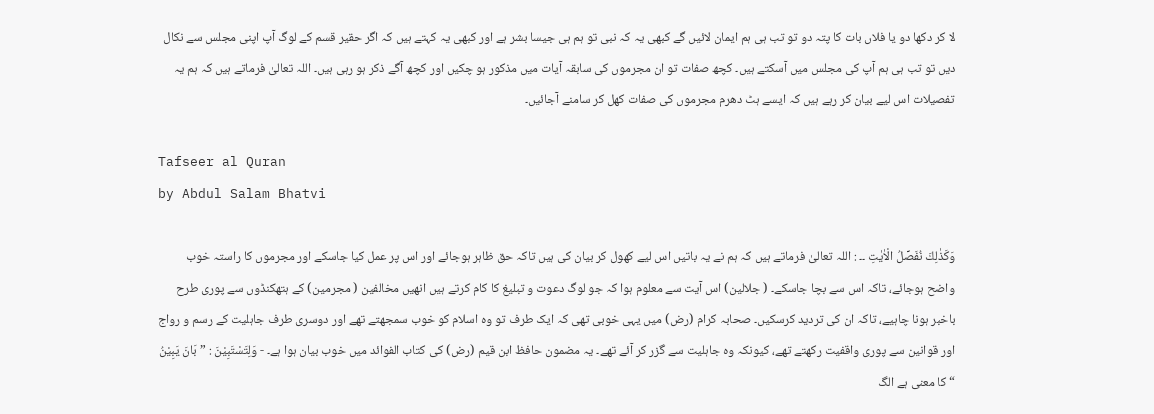لا کر دکھا دو یا فلاں بات کا پتہ دو تو تب ہی ہم ایمان لائیں گے کبھی یہ کہ نبی تو ہم ہی جیسا بشر ہے اور کبھی یہ کہتے ہیں کہ اگر حقیر قسم کے لوگ آپ اپنی مجلس سے نکال دیں تو تب ہی ہم آپ کی مجلس میں آسکتے ہیں۔ کچھ صفات تو ان مجرموں کی سابقہ آیات میں مذکور ہو چکیں اور کچھ آگے ذکر ہو رہی ہیں۔ اللہ تعالیٰ فرماتے ہیں کہ ہم یہ تفصیلات اس لیے بیان کر رہے ہیں کہ ایسے ہٹ دھرم مجرموں کی صفات کھل کر سامنے آجائیں۔

Tafseer al Quran
by Abdul Salam Bhatvi

وَكَذٰلِكَ نُفَصِّلُ الْاٰيٰتِ ۔۔ : اللہ تعالیٰ فرماتے ہیں کہ ہم نے یہ باتیں اس لیے کھول کر بیان کی ہیں تاکہ حق ظاہر ہوجائے اور اس پر عمل کیا جاسکے اور مجرموں کا راستہ خوب واضح ہوجائے، تاکہ اس سے بچا جاسکے۔ ( جلالین) اس آیت سے معلوم ہوا کہ جو لوگ دعوت و تبلیغ کا کام کرتے ہیں انھیں مخالفین ( مجرمین) کے ہتھکنڈوں سے پوری طرح باخبر ہونا چاہیے، تاکہ ان کی تردید کرسکیں۔ صحابہ کرام (رض) میں یہی خوبی تھی کہ ایک طرف تو وہ اسلام کو خوب سمجھتے تھے اور دوسری طرف جاہلیت کے رسم و رواج اور قوانین سے پوری واقفیت رکھتے تھے، کیونکہ وہ جاہلیت سے گزر کر آئے تھے۔ یہ مضمون حافظ ابن قیم (رض) کی کتاب الفوائد میں خوب بیان ہوا ہے۔ - وَلِتَسْتَبِيْنَ : ” بَانَ یَبِیْنُ “ کا معنی ہے الگ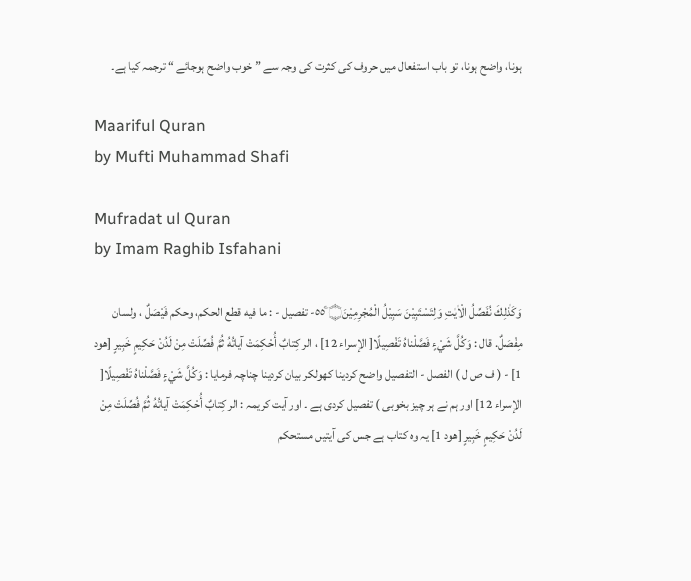ہونا، واضح ہونا، تو باب استفعال میں حروف کی کثرت کی وجہ سے ” خوب واضح ہوجائے “ ترجمہ کیا ہے۔

Maariful Quran
by Mufti Muhammad Shafi

Mufradat ul Quran
by Imam Raghib Isfahani

وَكَذٰلِكَ نُفَصِّلُ الْاٰيٰتِ وَلِتَسْتَبِيْنَ سَبِيْلُ الْمُجْرِمِيْنَ۝ ٥٥ۧ- تفصیل - : ما فيه قطع الحکم، وحکم فَيْصَلٌ ، ولسان مِفْصَلٌ. قال : وَكُلَّ شَيْءٍ فَصَّلْناهُ تَفْصِيلًا[ الإسراء 12] ، الر كِتابٌ أُحْكِمَتْ آياتُهُ ثُمَّ فُصِّلَتْ مِنْ لَدُنْ حَكِيمٍ خَبِيرٍ [هود 1] - ( ف ص ل ) الفصل - التفصیل واضح کردینا کھولکر بیان کردینا چناچہ فرمایا : وَكُلَّ شَيْءٍ فَصَّلْناهُ تَفْصِيلًا[ الإسراء 12] اور ہم نے ہر چیز بخوبی ) تفصیل کردی ہے ۔ اور آیت کریمہ : الر كِتابٌ أُحْكِمَتْ آياتُهُ ثُمَّ فُصِّلَتْ مِنْ لَدُنْ حَكِيمٍ خَبِيرٍ [هود 1] یہ وہ کتاب ہے جس کی آیتیں مستحکم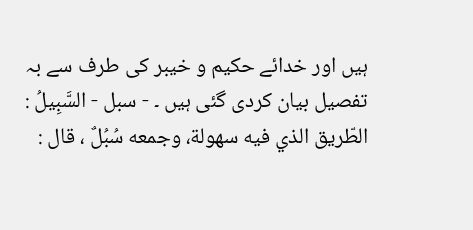ہیں اور خدائے حکیم و خیبر کی طرف سے بہ تفصیل بیان کردی گئی ہیں ۔ - سبل - السَّبِيلُ : الطّريق الذي فيه سهولة، وجمعه سُبُلٌ ، قال :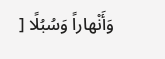وَأَنْهاراً وَسُبُلًا [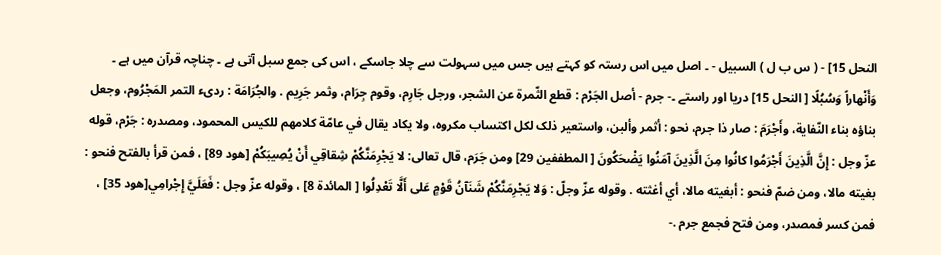النحل 15] - ( س ب ل ) السبیل - ۔ اصل میں اس رستہ کو کہتے ہیں جس میں سہولت سے چلا جاسکے ، اس کی جمع سبل آتی ہے ۔ چناچہ قرآن میں ہے ۔ وَأَنْهاراً وَسُبُلًا [ النحل 15] دریا اور راستے ۔- جرم - أصل الجَرْم : قطع الثّمرة عن الشجر، ورجل جَارِم، وقوم جِرَام، وثمر جَرِيم . والجُرَامَة : ردیء التمر المَجْرُوم، وجعل بناؤه بناء النّفاية، وأَجْرَمَ : صار ذا جرم، نحو : أثمر وألبن، واستعیر ذلک لکل اکتساب مکروه، ولا يكاد يقال في عامّة کلامهم للكيس المحمود، ومصدره : جَرْم، قوله عزّ وجل : إِنَّ الَّذِينَ أَجْرَمُوا کانُوا مِنَ الَّذِينَ آمَنُوا يَضْحَكُونَ [ المطففین 29] ومن جَرَم، قال تعالی: لا يَجْرِمَنَّكُمْ شِقاقِي أَنْ يُصِيبَكُمْ [هود 89] ، فمن قرأ بالفتح فنحو : بغیته مالا، ومن ضمّ فنحو : أبغیته مالا، أي أغثته . وقوله عزّ وجلّ : وَلا يَجْرِمَنَّكُمْ شَنَآنُ قَوْمٍ عَلى أَلَّا تَعْدِلُوا [ المائدة 8] ، وقوله عزّ وجل : فَعَلَيَّ إِجْرامِي[هود 35] ، فمن کسر فمصدر، ومن فتح فجمع جرم .-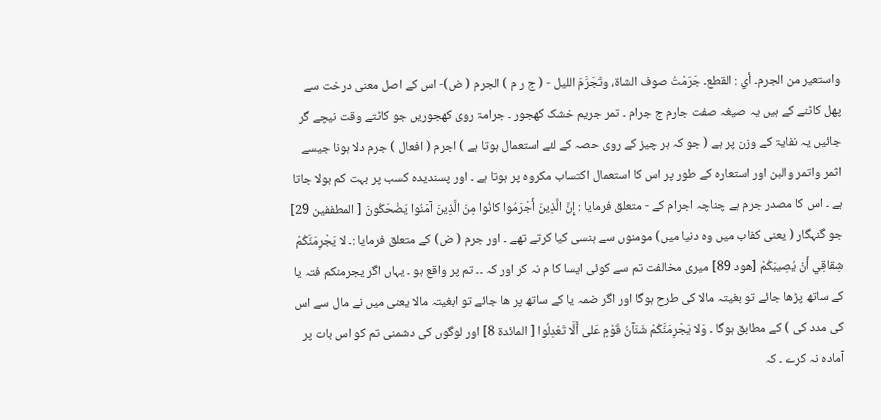واستعیر من الجرم۔ أي : القطع۔ جَرَمْتُ صوف الشاة، وتَجَرَّمَ اللیل - ( ج ر م ) الجرم ( ض)- اس کے اصل معنی درخت سے پھل کاٹنے کے ہیں یہ صیغہ صفت جارم ج جرام ۔ تمر جریم خشک کھجور ۔ جرامۃ روی کھجوریں جو کاٹتے وقت نیچے گر جائیں یہ نفایۃ کے وزن پر ہے ( جو کہ ہر چیز کے روی حصہ کے لئے استعمال ہوتا ہے ) اجرم ( افعال ) جرم دلا ہونا جیسے اثمر واتمر والبن اور استعارہ کے طور پر اس کا استعمال اکتساب مکروہ پر ہوتا ہے ۔ اور پسندیدہ کسب پر بہت کم بولا جاتا ہے ۔ اس کا مصدر جرم ہے چناچہ اجرام کے - متعلق فرمایا : إِنَّ الَّذِينَ أَجْرَمُوا کانُوا مِنَ الَّذِينَ آمَنُوا يَضْحَكُونَ [ المطففین 29] جو گنہگار ( یعنی کفاب میں وہ دنیا میں) مومنوں سے ہنسی کیا کرتے تھے ۔ اور جرم ( ض) کے متعلق فرمایا :۔ لا يَجْرِمَنَّكُمْ شِقاقِي أَنْ يُصِيبَكُمْ [هود 89] میری مخالفت تم سے کوئی ایسا کا م نہ کر اور کہ ۔۔ تم پر واقع ہو ۔ یہاں اگر یجرمنکم فتہ یا کے ساتھ پڑھا جائے تو بغیتہ مالا کی طرح ہوگا اور اگر ضمہ یا کے ساتھ پر ھا جائے تو ابغیتہ مالا یعنی میں نے مال سے اس کی مدد کی ) کے مطابق ہوگا ۔ وَلا يَجْرِمَنَّكُمْ شَنَآنُ قَوْمٍ عَلى أَلَّا تَعْدِلُوا [ المائدة 8] اور لوگوں کی دشمنی تم کو اس بات پر آمادہ نہ کرے ۔ کہ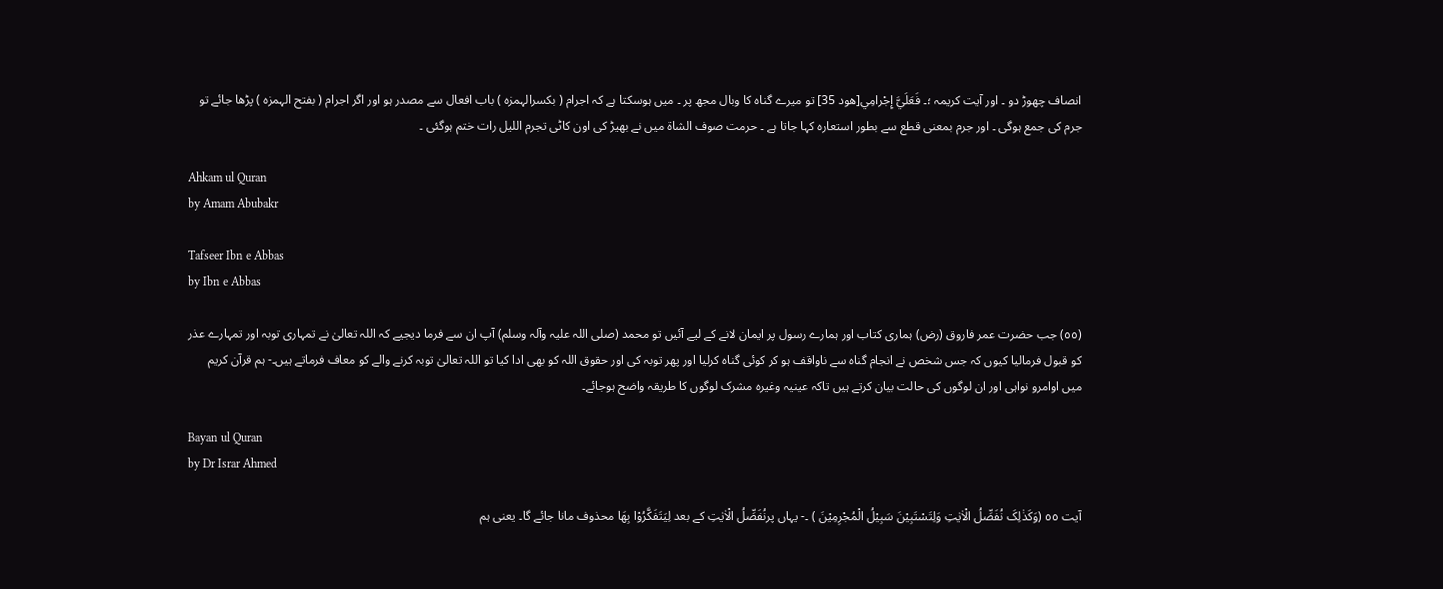انصاف چھوڑ دو ۔ اور آیت کریمہ ؛۔ فَعَلَيَّ إِجْرامِي[هود 35] تو میرے گناہ کا وبال مجھ پر ۔ میں ہوسکتا ہے کہ اجرام ( بکسرالہمزہ ) باب افعال سے مصدر ہو اور اگر اجرام ( بفتح الہمزہ ) پڑھا جائے تو جرم کی جمع ہوگی ۔ اور جرم بمعنی قطع سے بطور استعارہ کہا جاتا ہے ۔ حرمت صوف الشاۃ میں نے بھیڑ کی اون کاٹی تجرم اللیل رات ختم ہوگئی ۔

Ahkam ul Quran
by Amam Abubakr

Tafseer Ibn e Abbas
by Ibn e Abbas

(٥٥) جب حضرت عمر فاروق (رض) ہماری کتاب اور ہمارے رسول پر ایمان لانے کے لیے آئیں تو محمد (صلی اللہ علیہ وآلہ وسلم) آپ ان سے فرما دیجیے کہ اللہ تعالیٰ نے تمہاری توبہ اور تمہارے عذر کو قبول فرمالیا کیوں کہ جس شخص نے انجام گناہ سے ناواقف ہو کر کوئی گناہ کرلیا اور پھر توبہ کی اور حقوق اللہ کو بھی ادا کیا تو اللہ تعالیٰ توبہ کرنے والے کو معاف فرماتے ہیں۔- ہم قرآن کریم میں اوامرو نواہی اور ان لوگوں کی حالت بیان کرتے ہیں تاکہ عینیہ وغیرہ مشرک لوگوں کا طریقہ واضح ہوجائے۔

Bayan ul Quran
by Dr Israr Ahmed

آیت ٥٥ (وَکَذٰلِکَ نُفَصِّلُ الْاٰیٰتِ وَلِتَسْتَبِیْنَ سَبِیْلُ الْمُجْرِمِیْنَ ) ۔- یہاں پرنُفَصِّلُ الْاٰیٰتِ کے بعد لِیَتَفَکَّرُوْا بِھَا محذوف مانا جائے گا۔ یعنی ہم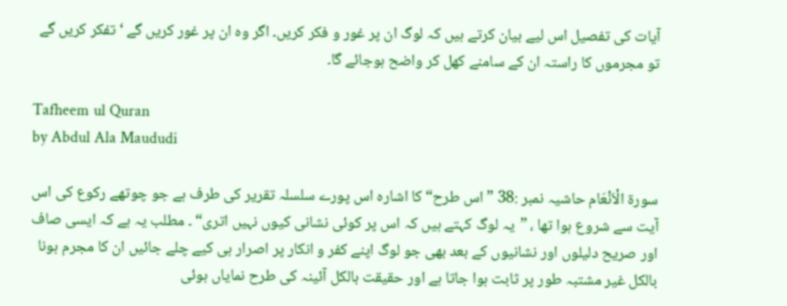آیات کی تفصیل اس لیے بیان کرتے ہیں کہ لوگ ان پر غور و فکر کریں۔ اگر وہ ان پر غور کریں گے ‘ تفکر کریں گے تو مجرموں کا راستہ ان کے سامنے کھل کر واضح ہوجائے گا۔

Tafheem ul Quran
by Abdul Ala Maududi

سورة الْاَنْعَام حاشیہ نمبر :38 ”اس طرح“ کا اشارہ اس پورے سلسلہ تقریر کی طرف ہے جو چوتھے رکوع کی اس آیت سے شروع ہوا تھا ، ”یہ لوگ کہتے ہیں کہ اس پر کوئی نشانی کیوں نہیں اتری“ ۔ مطلب یہ ہے کہ ایسی صاف اور صریح دلیلوں اور نشانیوں کے بعد بھی جو لوگ اپنے کفر و انکار پر اصرار ہی کیے چلے جائیں ان کا مجرم ہونا بالکل غیر مشتبہ طور پر ثابت ہوا جاتا ہے اور حقیقت بالکل آئینہ کی طرح نمایاں ہوئی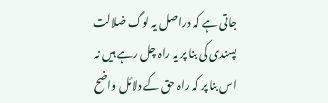جاتی ہے کہ دراصل یہ لوگ ضلالت پسندی کی بنا پر یہ راہ چل رہے ہیں نہ اس بنا پر کہ راہ حق کے دلائل واضح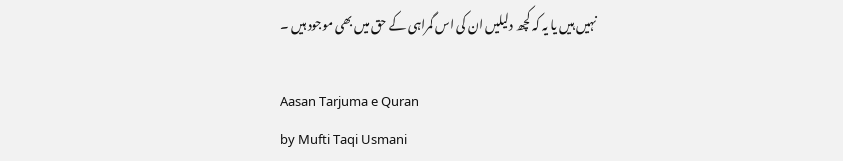نہیں ہیں یا یہ کہ کچھ دلیلیں ان کی اس گمراہی کے حق میں بھی موجود ہیں ۔

Aasan Tarjuma e Quran
by Mufti Taqi Usmani